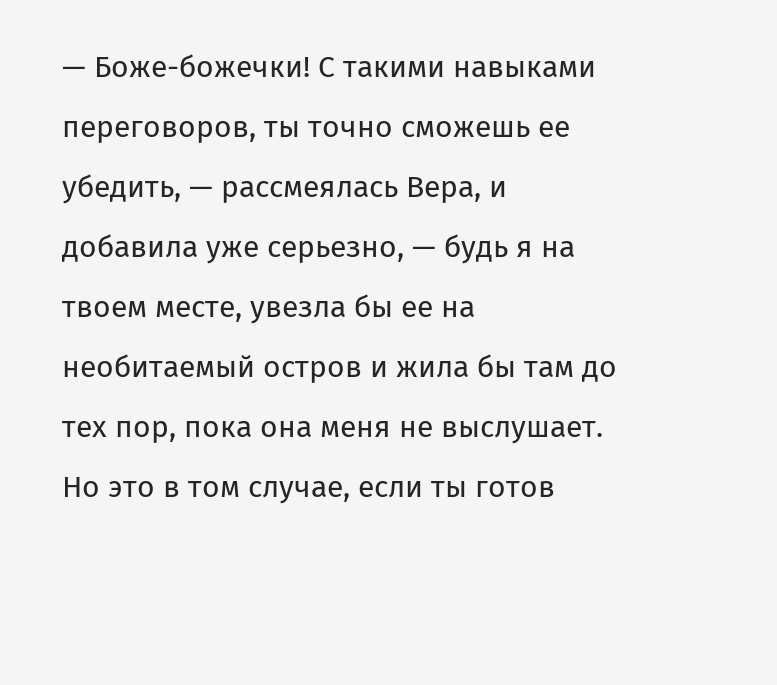— Боже-божечки! С такими навыками переговоров, ты точно сможешь ее убедить, — рассмеялась Вера, и добавила уже серьезно, — будь я на твоем месте, увезла бы ее на необитаемый остров и жила бы там до тех пор, пока она меня не выслушает. Но это в том случае, если ты готов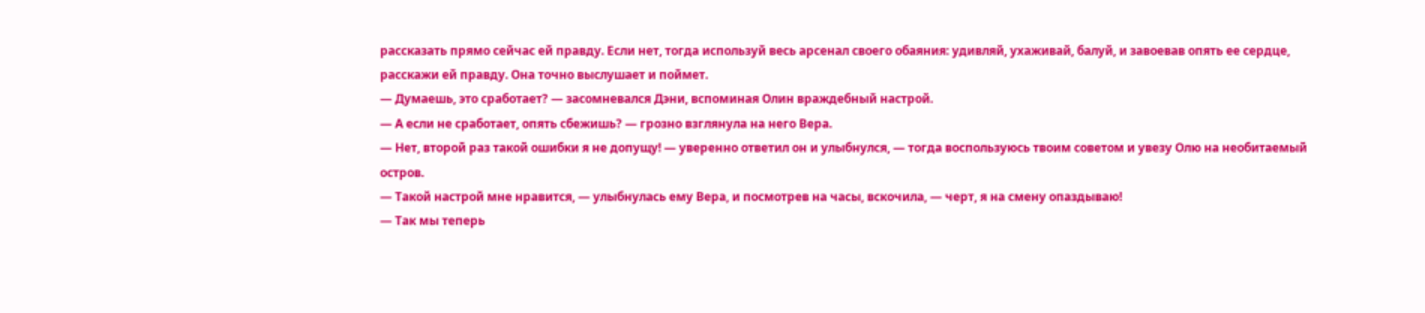рассказать прямо сейчас ей правду. Если нет, тогда используй весь арсенал своего обаяния: удивляй, ухаживай, балуй, и завоевав опять ее сердце, расскажи ей правду. Она точно выслушает и поймет.
— Думаешь, это сработает? — засомневался Дэни, вспоминая Олин враждебный настрой.
— А если не сработает, опять сбежишь? — грозно взглянула на него Вера.
— Нет, второй раз такой ошибки я не допущу! — уверенно ответил он и улыбнулся, — тогда воспользуюсь твоим советом и увезу Олю на необитаемый остров.
— Такой настрой мне нравится, — улыбнулась ему Вера, и посмотрев на часы, вскочила, — черт, я на смену опаздываю!
— Так мы теперь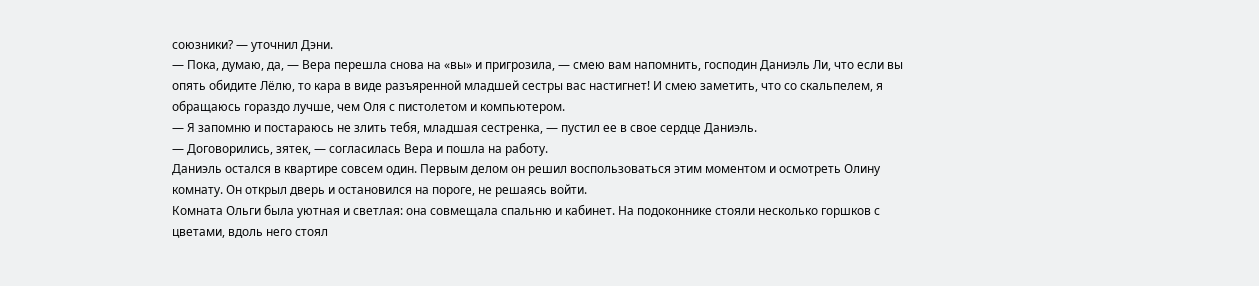союзники? — уточнил Дэни.
— Пока, думаю, да, — Вера перешла снова на «вы» и пригрозила, — смею вам напомнить, господин Даниэль Ли, что если вы опять обидите Лёлю, то кара в виде разъяренной младшей сестры вас настигнет! И смею заметить, что со скальпелем, я обращаюсь гораздо лучше, чем Оля с пистолетом и компьютером.
— Я запомню и постараюсь не злить тебя, младшая сестренка, — пустил ее в свое сердце Даниэль.
— Договорились, зятек, — согласилась Вера и пошла на работу.
Даниэль остался в квартире совсем один. Первым делом он решил воспользоваться этим моментом и осмотреть Олину комнату. Он открыл дверь и остановился на пороге, не решаясь войти.
Комната Ольги была уютная и светлая: она совмещала спальню и кабинет. На подоконнике стояли несколько горшков с цветами, вдоль него стоял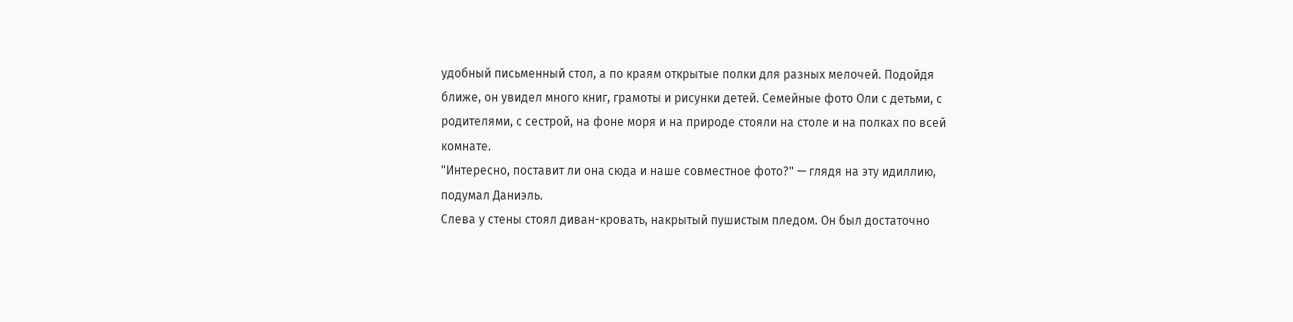удобный письменный стол, а по краям открытые полки для разных мелочей. Подойдя ближе, он увидел много книг, грамоты и рисунки детей. Семейные фото Оли с детьми, с родителями, с сестрой, на фоне моря и на природе стояли на столе и на полках по всей комнате.
"Интересно, поставит ли она сюда и наше совместное фото?" — глядя на эту идиллию, подумал Даниэль.
Слева у стены стоял диван-кровать, накрытый пушистым пледом. Он был достаточно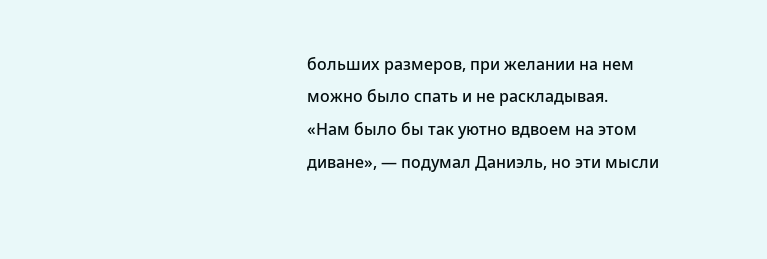больших размеров, при желании на нем можно было спать и не раскладывая.
«Нам было бы так уютно вдвоем на этом диване», — подумал Даниэль, но эти мысли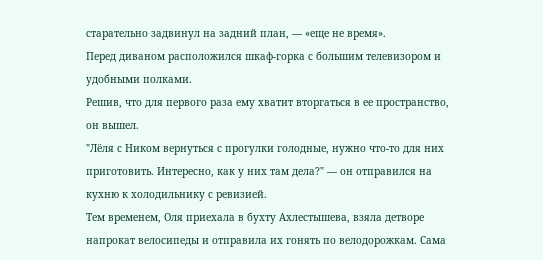старательно задвинул на задний план, — «еще не время».
Перед диваном расположился шкаф-горка с большим телевизором и удобными полками.
Решив, что для первого раза ему хватит вторгаться в ее пространство, он вышел.
"Лёля с Ником вернуться с прогулки голодные, нужно что-то для них приготовить. Интересно, как у них там дела?" — он отправился на кухню к холодильнику с ревизией.
Тем временем, Оля приехала в бухту Ахлестышева, взяла детворе напрокат велосипеды и отправила их гонять по велодорожкам. Сама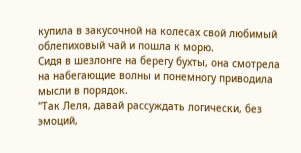купила в закусочной на колесах свой любимый облепиховый чай и пошла к морю.
Сидя в шезлонге на берегу бухты, она смотрела на набегающие волны и понемногу приводила мысли в порядок.
"Так Леля, давай рассуждать логически, без эмоций,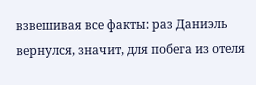взвешивая все факты: раз Даниэль вернулся, значит, для побега из отеля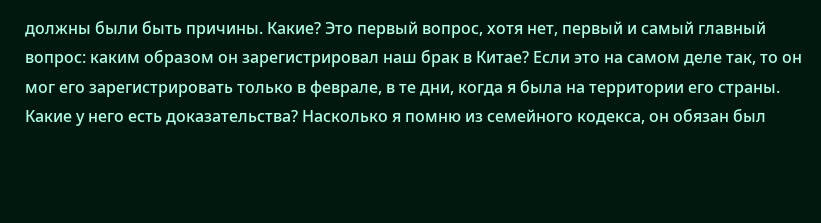должны были быть причины. Какие? Это первый вопрос, хотя нет, первый и самый главный вопрос: каким образом он зарегистрировал наш брак в Китае? Если это на самом деле так, то он мог его зарегистрировать только в феврале, в те дни, когда я была на территории его страны. Какие у него есть доказательства? Насколько я помню из семейного кодекса, он обязан был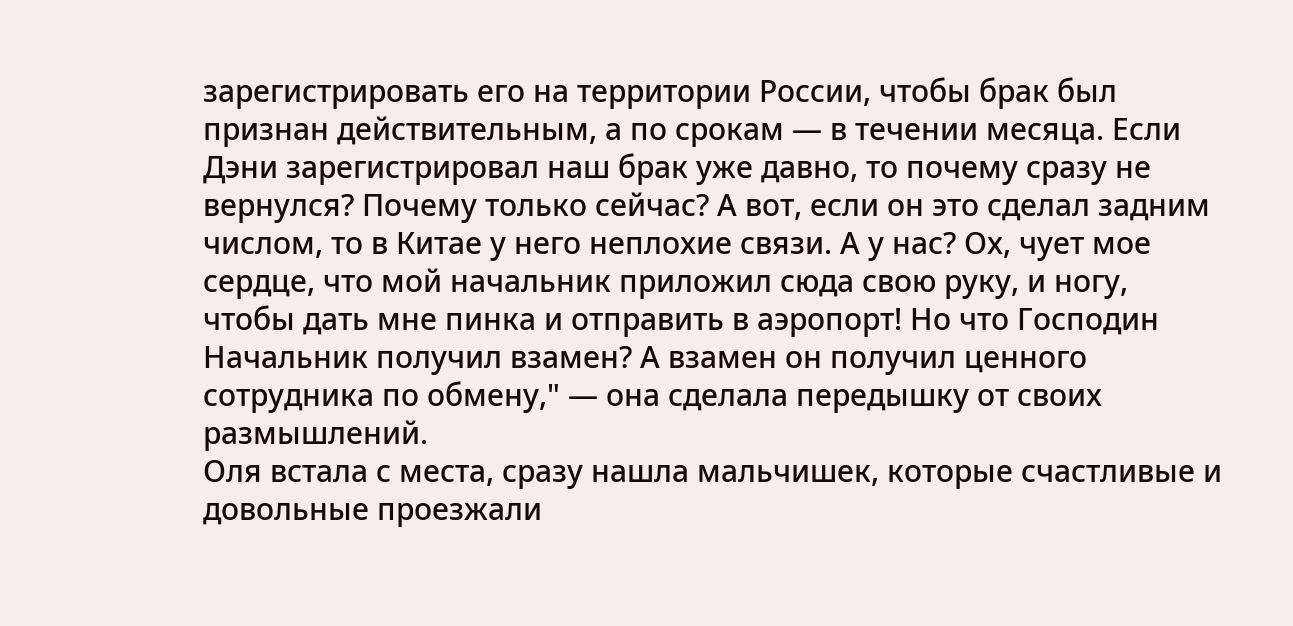зарегистрировать его на территории России, чтобы брак был признан действительным, а по срокам — в течении месяца. Если Дэни зарегистрировал наш брак уже давно, то почему сразу не вернулся? Почему только сейчас? А вот, если он это сделал задним числом, то в Китае у него неплохие связи. А у нас? Ох, чует мое сердце, что мой начальник приложил сюда свою руку, и ногу, чтобы дать мне пинка и отправить в аэропорт! Но что Господин Начальник получил взамен? А взамен он получил ценного сотрудника по обмену," — она сделала передышку от своих размышлений.
Оля встала с места, сразу нашла мальчишек, которые счастливые и довольные проезжали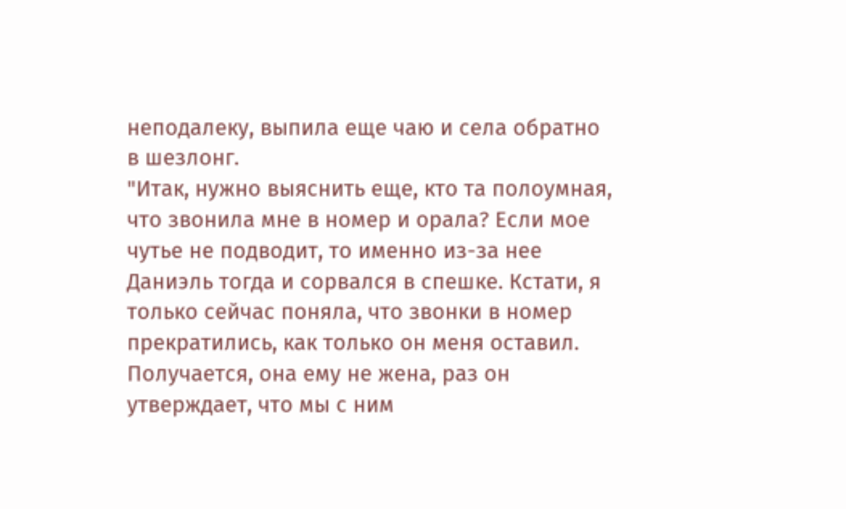неподалеку, выпила еще чаю и села обратно в шезлонг.
"Итак, нужно выяснить еще, кто та полоумная, что звонила мне в номер и орала? Если мое чутье не подводит, то именно из-за нее Даниэль тогда и сорвался в спешке. Кстати, я только сейчас поняла, что звонки в номер прекратились, как только он меня оставил. Получается, она ему не жена, раз он утверждает, что мы с ним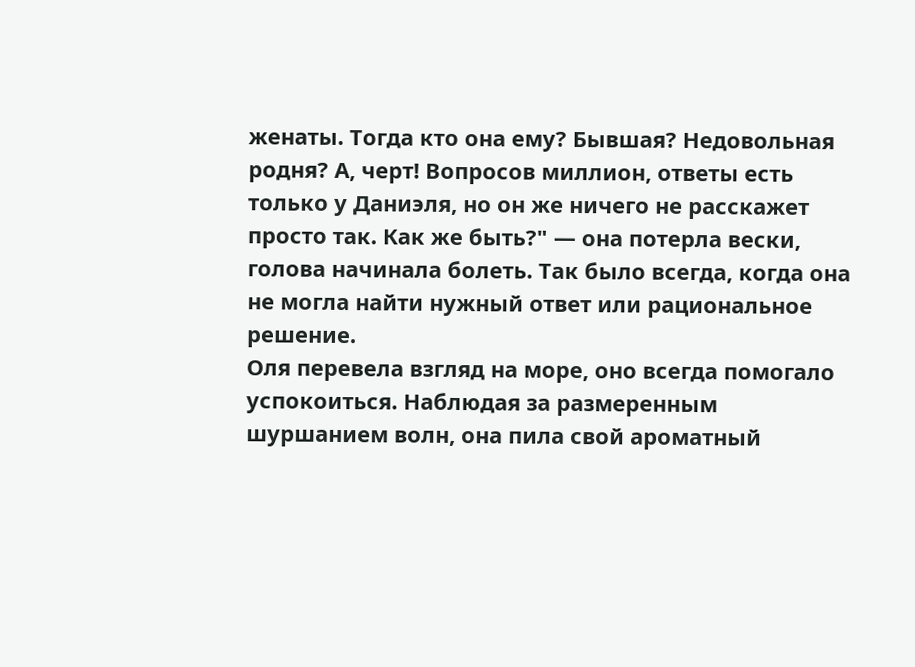женаты. Тогда кто она ему? Бывшая? Недовольная родня? А, черт! Вопросов миллион, ответы есть только у Даниэля, но он же ничего не расскажет просто так. Как же быть?" — она потерла вески, голова начинала болеть. Так было всегда, когда она не могла найти нужный ответ или рациональное решение.
Оля перевела взгляд на море, оно всегда помогало успокоиться. Наблюдая за размеренным шуршанием волн, она пила свой ароматный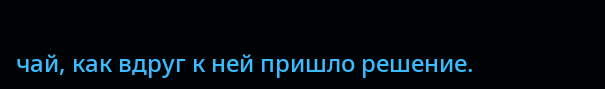чай, как вдруг к ней пришло решение.